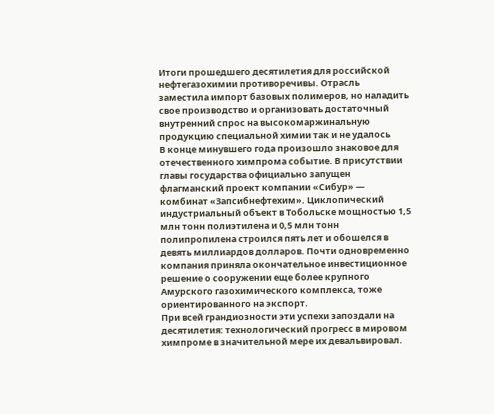Итоги прошедшего десятилетия для российской нефтегазохимии противоречивы. Отрасль заместила импорт базовых полимеров, но наладить свое производство и организовать достаточный внутренний спрос на высокомаржинальную продукцию специальной химии так и не удалось
В конце минувшего года произошло знаковое для отечественного химпрома событие. В присутствии главы государства официально запущен флагманский проект компании «Сибур» — комбинат «Запсибнефтехим». Циклопический индустриальный объект в Тобольске мощностью 1,5 млн тонн полиэтилена и 0,5 млн тонн полипропилена строился пять лет и обошелся в девять миллиардов долларов. Почти одновременно компания приняла окончательное инвестиционное решение о сооружении еще более крупного Амурского газохимического комплекса, тоже ориентированного на экспорт.
При всей грандиозности эти успехи запоздали на десятилетия: технологический прогресс в мировом химпроме в значительной мере их девальвировал.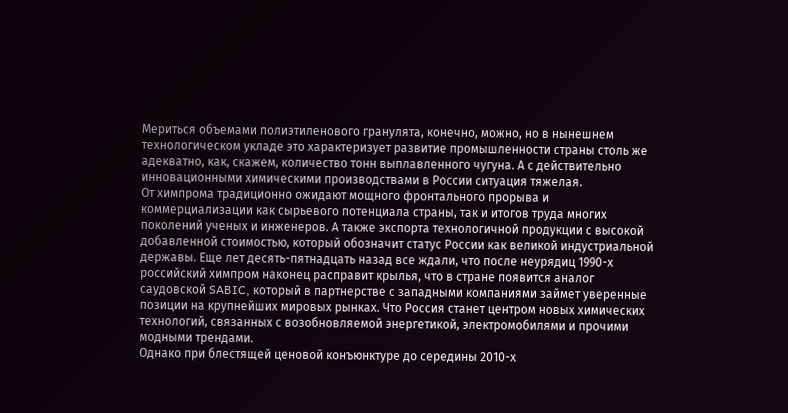Мериться объемами полиэтиленового гранулята, конечно, можно, но в нынешнем технологическом укладе это характеризует развитие промышленности страны столь же адекватно, как, скажем, количество тонн выплавленного чугуна. А с действительно инновационными химическими производствами в России ситуация тяжелая.
От химпрома традиционно ожидают мощного фронтального прорыва и коммерциализации как сырьевого потенциала страны, так и итогов труда многих поколений ученых и инженеров. А также экспорта технологичной продукции с высокой добавленной стоимостью, который обозначит статус России как великой индустриальной державы. Еще лет десять-пятнадцать назад все ждали, что после неурядиц 1990-х российский химпром наконец расправит крылья, что в стране появится аналог саудовской SABIC, который в партнерстве с западными компаниями займет уверенные позиции на крупнейших мировых рынках. Что Россия станет центром новых химических технологий, связанных с возобновляемой энергетикой, электромобилями и прочими модными трендами.
Однако при блестящей ценовой конъюнктуре до середины 2010-х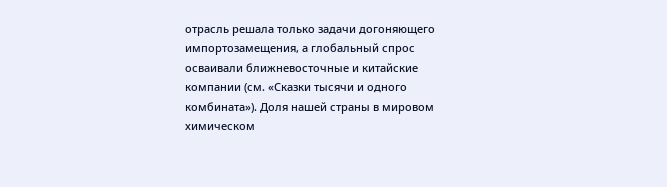отрасль решала только задачи догоняющего импортозамещения, а глобальный спрос осваивали ближневосточные и китайские компании (см. «Сказки тысячи и одного комбината»). Доля нашей страны в мировом химическом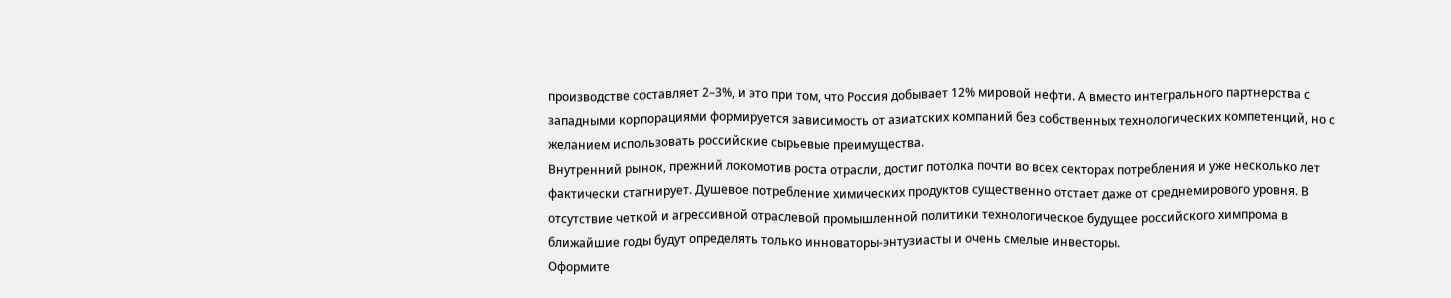производстве составляет 2–3%, и это при том, что Россия добывает 12% мировой нефти. А вместо интегрального партнерства с западными корпорациями формируется зависимость от азиатских компаний без собственных технологических компетенций, но с желанием использовать российские сырьевые преимущества.
Внутренний рынок, прежний локомотив роста отрасли, достиг потолка почти во всех секторах потребления и уже несколько лет фактически стагнирует. Душевое потребление химических продуктов существенно отстает даже от среднемирового уровня. В отсутствие четкой и агрессивной отраслевой промышленной политики технологическое будущее российского химпрома в ближайшие годы будут определять только инноваторы-энтузиасты и очень смелые инвесторы.
Оформите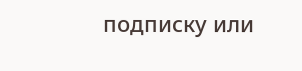подписку или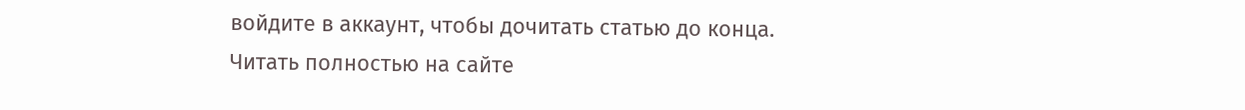войдите в аккаунт, чтобы дочитать статью до конца.
Читать полностью на сайте